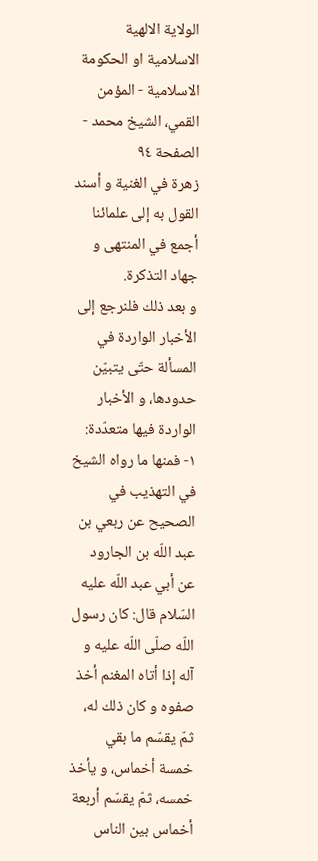الولاية الالهية الاسلامية او الحكومة الاسلامية - المؤمن القمي، الشيخ محمد - الصفحة ٩٤
زهرة في الغنية و أسند القول به إلى علمائنا أجمع في المنتهى و جهاد التذكرة.
و بعد ذلك فلنرجع إلى الأخبار الواردة في المسألة حتّى يتبيّن حدودها، و الأخبار الواردة فيها متعدّدة:
١- فمنها ما رواه الشيخ في التهذيب في الصحيح عن ربعي بن عبد اللّه بن الجارود عن أبي عبد اللّه عليه السّلام قال: كان رسول اللّه صلّى اللّه عليه و آله إذا أتاه المغنم أخذ صفوه و كان ذلك له، ثمّ يقسّم ما بقي خمسة أخماس، و يأخذ خمسه، ثمّ يقسّم أربعة أخماس بين الناس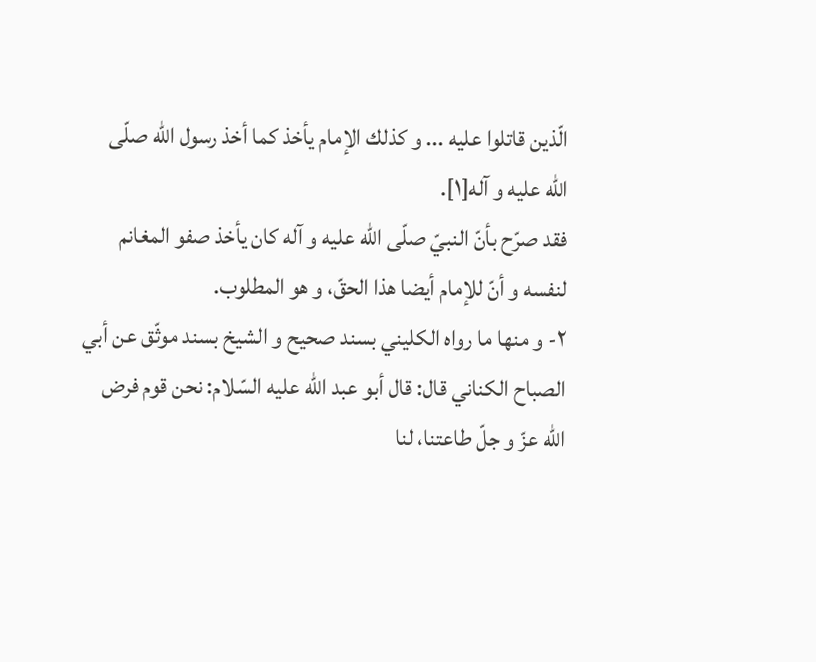الّذين قاتلوا عليه ... و كذلك الإمام يأخذ كما أخذ رسول اللّه صلّى اللّه عليه و آله[١].
فقد صرّح بأنّ النبيّ صلّى اللّه عليه و آله كان يأخذ صفو المغانم لنفسه و أنّ للإمام أيضا هذا الحقّ، و هو المطلوب.
٢- و منها ما رواه الكليني بسند صحيح و الشيخ بسند موثّق عن أبي الصباح الكناني قال: قال أبو عبد اللّه عليه السّلام: نحن قوم فرض اللّه عزّ و جلّ طاعتنا، لنا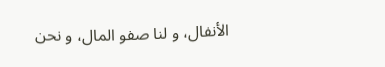الأنفال، و لنا صفو المال، و نحن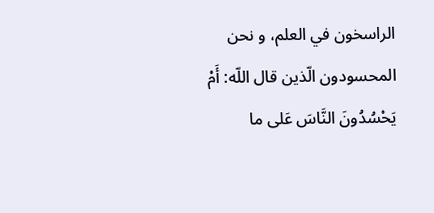الراسخون في العلم، و نحن المحسودون الّذين قال اللّه: أَمْ يَحْسُدُونَ النَّاسَ عَلى ما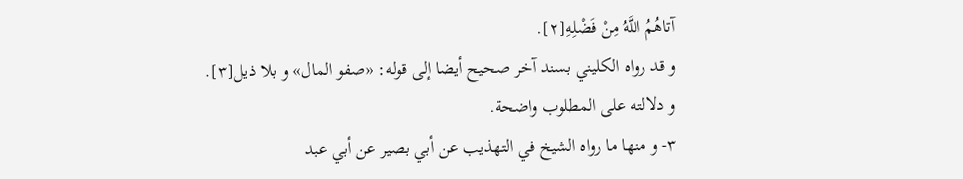آتاهُمُ اللَّهُ مِنْ فَضْلِهِ[٢].
و قد رواه الكليني بسند آخر صحيح أيضا إلى قوله: «صفو المال» و بلا ذيل[٣].
و دلالته على المطلوب واضحة.
٣- و منها ما رواه الشيخ في التهذيب عن أبي بصير عن أبي عبد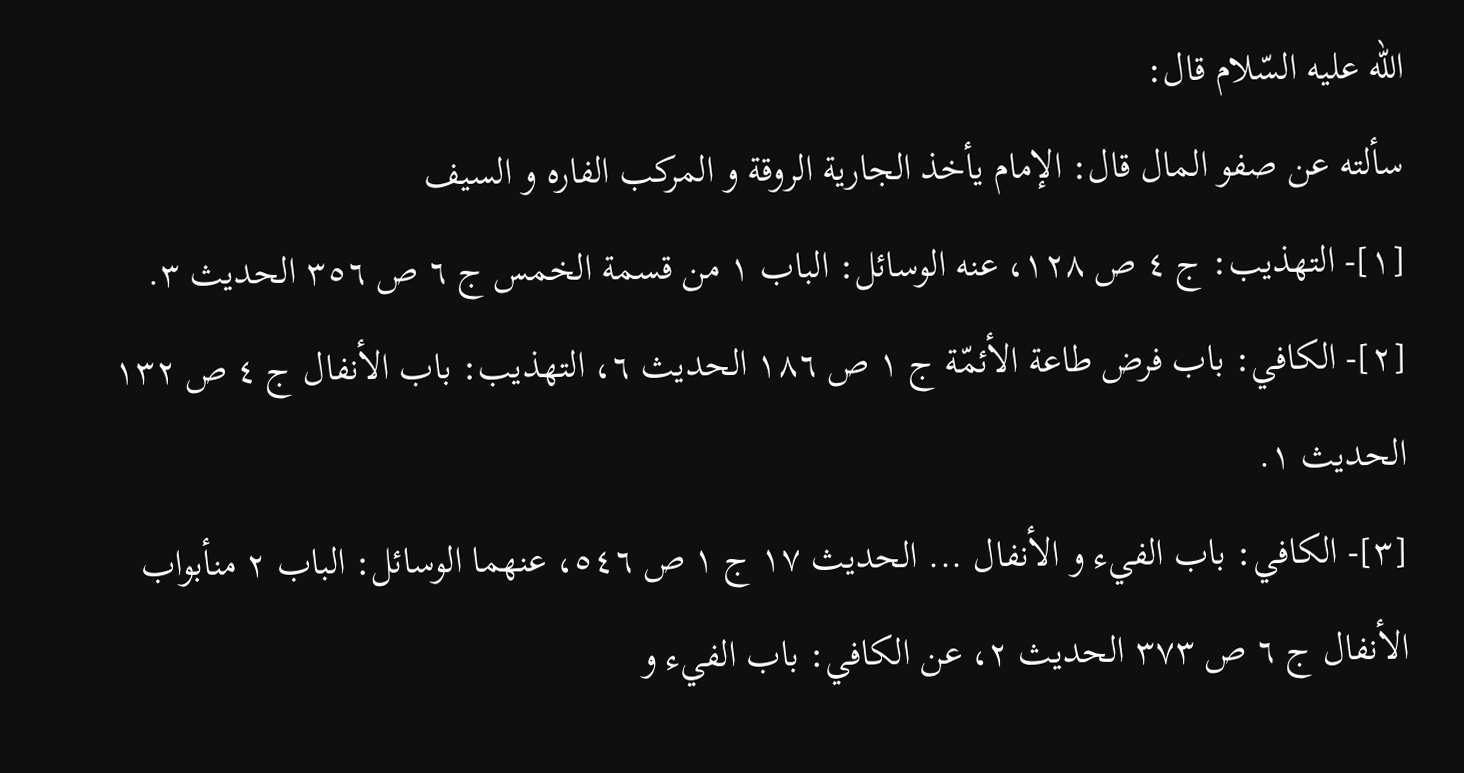اللّه عليه السّلام قال:
سألته عن صفو المال قال: الإمام يأخذ الجارية الروقة و المركب الفاره و السيف
[١]- التهذيب: ج ٤ ص ١٢٨، عنه الوسائل: الباب ١ من قسمة الخمس ج ٦ ص ٣٥٦ الحديث ٣.
[٢]- الكافي: باب فرض طاعة الأئمّة ج ١ ص ١٨٦ الحديث ٦، التهذيب: باب الأنفال ج ٤ ص ١٣٢ الحديث ١.
[٣]- الكافي: باب الفيء و الأنفال ... الحديث ١٧ ج ١ ص ٥٤٦، عنهما الوسائل: الباب ٢ منأبواب الأنفال ج ٦ ص ٣٧٣ الحديث ٢، عن الكافي: باب الفيء و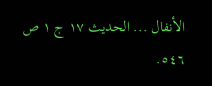الأنفال ... الحديث ١٧ ج ١ ص ٥٤٦.